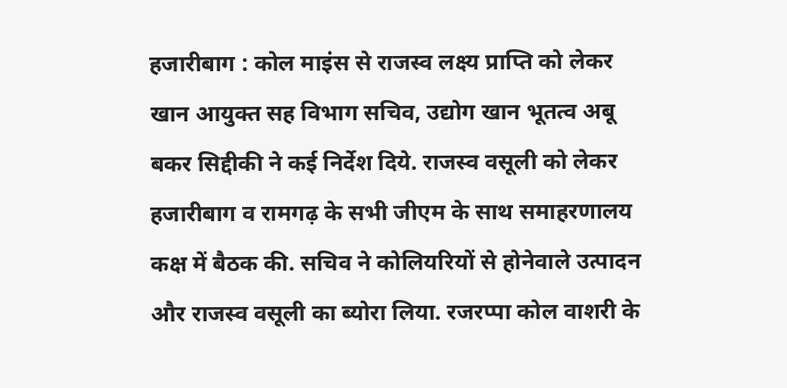हजारीबाग : कोल माइंस से राजस्व लक्ष्य प्राप्ति को लेकर खान आयुक्त सह विभाग सचिव, उद्योग खान भूतत्व अबू बकर सिद्दीकी ने कई निर्देश दिये. राजस्व वसूली को लेकर हजारीबाग व रामगढ़ के सभी जीएम के साथ समाहरणालय कक्ष में बैठक की. सचिव ने कोलियरियों से होनेवाले उत्पादन और राजस्व वसूली का ब्योरा लिया. रजरप्पा कोल वाशरी के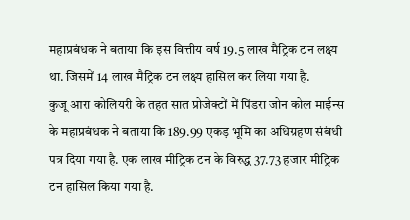महाप्रबंधक ने बताया कि इस वित्तीय वर्ष 19.5 लाख मैट्रिक टन लक्ष्य था. जिसमें 14 लाख मैट्रिक टन लक्ष्य हासिल कर लिया गया है.
कुजू आरा कोलियरी के तहत सात प्रोजेक्टों में पिंडरा जोन कोल माईन्स के महाप्रबंधक ने बताया कि 189.99 एकड़ भूमि का अधिग्रहण संबंधी पत्र दिया गया है. एक लाख मीट्रिक टन के विरुद्ध 37.73 हजार मीट्रिक टन हासिल किया गया है.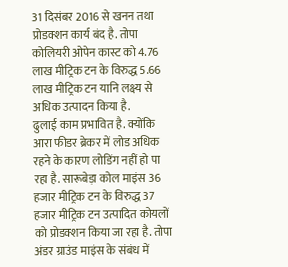31 दिसंबर 2016 से खनन तथा प्रोडक्शन कार्य बंद है. तोपा कोलियरी ओपेन कास्ट को 4.76 लाख मीट्रिक टन के विरुद्ध 5.66 लाख मीट्रिक टन यानि लक्ष्य से अधिक उत्पादन किया है.
ढुलाई काम प्रभावित है. क्योंकि आरा फीडर ब्रेकर में लोड अधिक रहने के कारण लोडिंग नहीं हो पा रहा है. सारूबेड़ा कोल माइंस 36 हजार मीट्रिक टन के विरुद्ध 37 हजार मीट्रिक टन उत्पादित कोयलों को प्रोडक्शन किया जा रहा है. तोपा अंडर ग्राउंड माइंस के संबंध में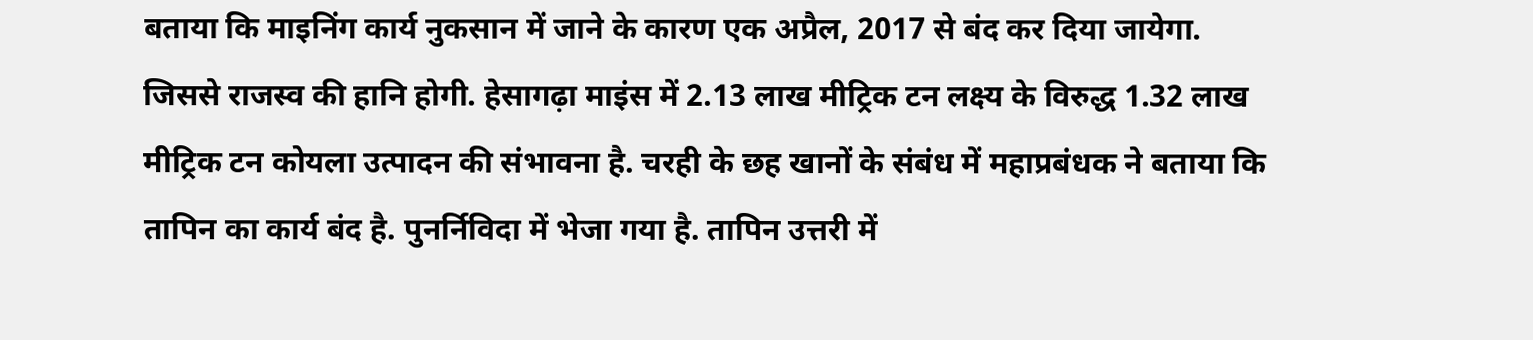बताया कि माइनिंग कार्य नुकसान में जाने के कारण एक अप्रैल, 2017 से बंद कर दिया जायेगा. जिससे राजस्व की हानि होगी. हेसागढ़ा माइंस में 2.13 लाख मीट्रिक टन लक्ष्य के विरुद्ध 1.32 लाख मीट्रिक टन कोयला उत्पादन की संभावना है. चरही के छह खानों के संबंध में महाप्रबंधक ने बताया कि तापिन का कार्य बंद है. पुनर्निविदा में भेजा गया है. तापिन उत्तरी में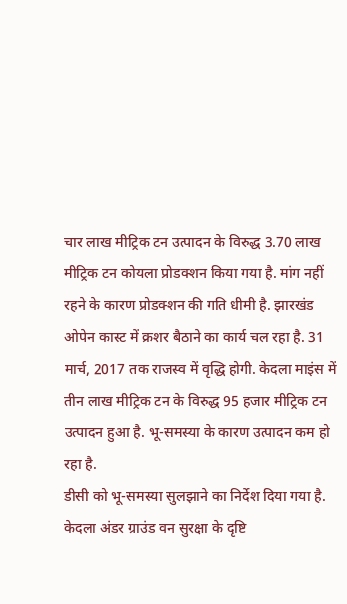चार लाख मीट्रिक टन उत्पादन के विरुद्ध 3.70 लाख मीट्रिक टन कोयला प्रोडक्शन किया गया है. मांग नहीं रहने के कारण प्रोडक्शन की गति धीमी है. झारखंड ओपेन कास्ट में क्रशर बैठाने का कार्य चल रहा है. 31 मार्च, 2017 तक राजस्व में वृद्धि होगी. केदला माइंस में तीन लाख मीट्रिक टन के विरुद्ध 95 हजार मीट्रिक टन उत्पादन हुआ है. भू-समस्या के कारण उत्पादन कम हो रहा है.
डीसी को भू-समस्या सुलझाने का निर्देश दिया गया है. केदला अंडर ग्राउंड वन सुरक्षा के दृष्टि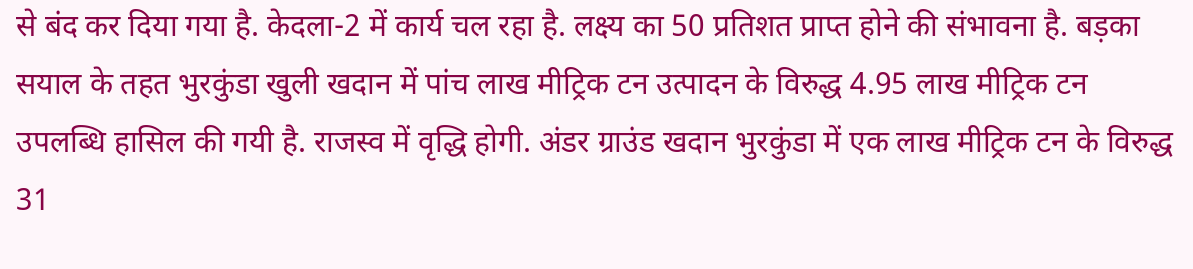से बंद कर दिया गया है. केदला-2 में कार्य चल रहा है. लक्ष्य का 50 प्रतिशत प्राप्त होने की संभावना है. बड़का सयाल के तहत भुरकुंडा खुली खदान में पांच लाख मीट्रिक टन उत्पादन के विरुद्ध 4.95 लाख मीट्रिक टन उपलब्धि हासिल की गयी है. राजस्व में वृद्धि होगी. अंडर ग्राउंड खदान भुरकुंडा में एक लाख मीट्रिक टन के विरुद्ध 31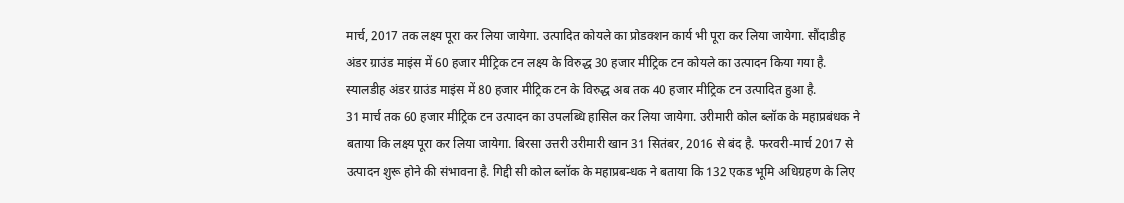मार्च, 2017 तक लक्ष्य पूरा कर लिया जायेगा. उत्पादित कोयले का प्रोडक्शन कार्य भी पूरा कर लिया जायेगा. सौंदाडीह अंडर ग्राउंड माइंस में 60 हजार मीट्रिक टन लक्ष्य के विरुद्ध 30 हजार मीट्रिक टन कोयले का उत्पादन किया गया है. स्यालडीह अंडर ग्राउंड माइंस में 80 हजार मीट्रिक टन के विरुद्ध अब तक 40 हजार मीट्रिक टन उत्पादित हुआ है.
31 मार्च तक 60 हजार मीट्रिक टन उत्पादन का उपलब्धि हासिल कर लिया जायेगा. उरीमारी कोल ब्लॉक के महाप्रबंधक ने बताया कि लक्ष्य पूरा कर लिया जायेगा. बिरसा उत्तरी उरीमारी खान 31 सितंबर, 2016 से बंद है. फरवरी-मार्च 2017 से उत्पादन शुरू होने की संभावना है. गिद्दी सी कोल ब्लॉक के महाप्रबन्धक ने बताया कि 132 एकड भूमि अधिग्रहण के लिए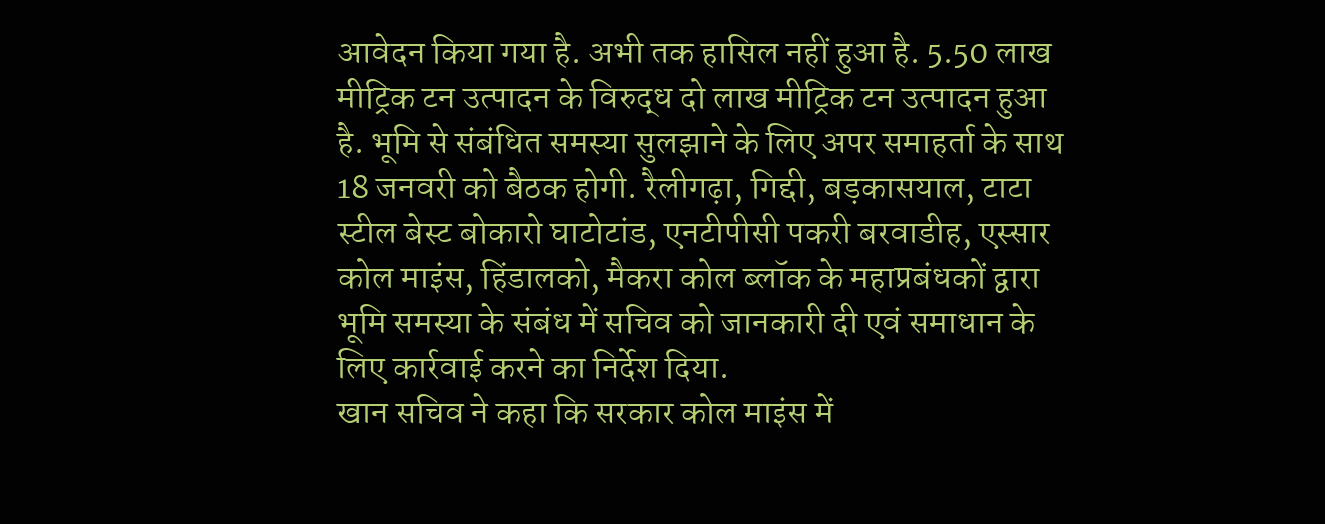आवेदन किया गया है. अभी तक हासिल नहीं हुआ है. 5.50 लाख मीट्रिक टन उत्पादन के विरुद्ध दो लाख मीट्रिक टन उत्पादन हुआ है. भूमि से संबंधित समस्या सुलझाने के लिए अपर समाहर्ता के साथ 18 जनवरी को बैठक होगी. रैलीगढ़ा, गिद्दी, बड़कासयाल, टाटा स्टील बेस्ट बोकारो घाटोटांड, एनटीपीसी पकरी बरवाडीह, एस्सार कोल माइंस, हिंडालको, मैकरा कोल ब्लॉक के महाप्रबंधकों द्वारा भूमि समस्या के संबंध में सचिव को जानकारी दी एवं समाधान के लिए कार्रवाई करने का निर्देश दिया.
खान सचिव ने कहा कि सरकार कोल माइंस में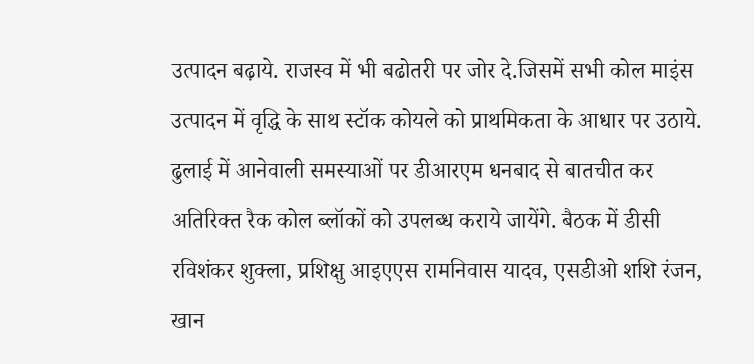उत्पादन बढ़ाये. राजस्व में भी बढोतरी पर जोर दे.जिसमें सभी कोल माइंस उत्पादन में वृद्धि के साथ स्टॉक कोयले को प्राथमिकता के आधार पर उठाये. ढुलाई में आनेवाली समस्याओं पर डीआरएम धनबाद से बातचीत कर अतिरिक्त रैक कोल ब्लॉकों को उपलब्ध कराये जायेंगे. बैठक में डीसी रविशंकर शुक्ला, प्रशिक्षु आइएएस रामनिवास यादव, एसडीओ शशि रंजन, खान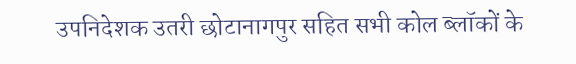उपनिदेशक उतरी छोटानागपुर सहित सभी कोल ब्लॉकों के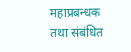महाप्रबन्धक तथा संबंधित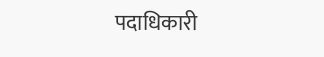पदाधिकारी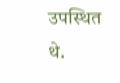उपस्थित थे.